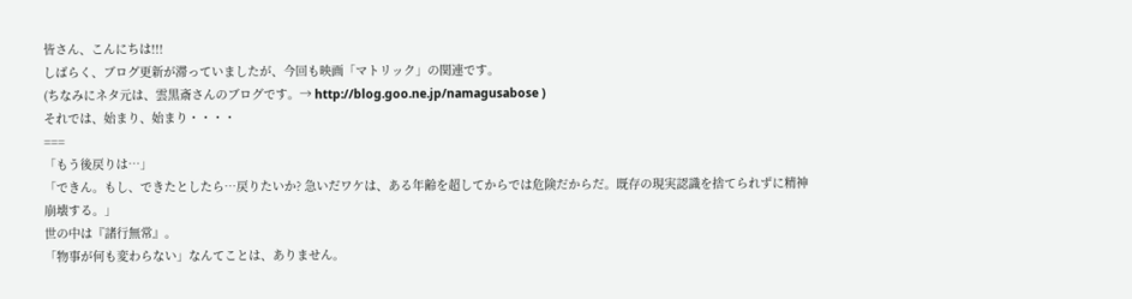皆さん、こんにちは!!!
しばらく、ブログ更新が滞っていましたが、今回も映画「マトリック」の関連です。
(ちなみにネタ元は、雲黒斎さんのブログです。→ http://blog.goo.ne.jp/namagusabose )
それでは、始まり、始まり・・・・
===
「もう後戻りは…」
「できん。もし、できたとしたら…戻りたいか? 急いだワケは、ある年齢を超してからでは危険だからだ。既存の現実認識を捨てられずに精神崩壊する。」
世の中は『諸行無常』。
「物事が何も変わらない」なんてことは、ありません。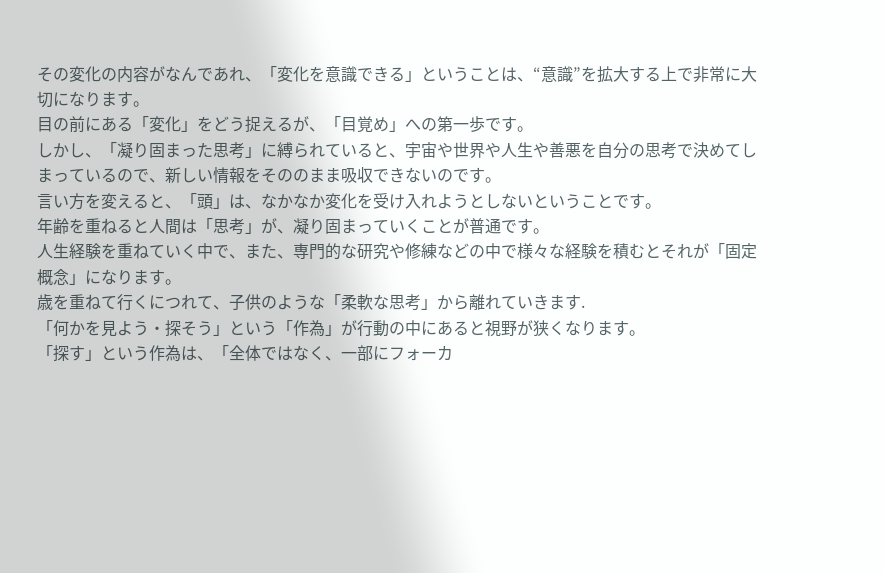その変化の内容がなんであれ、「変化を意識できる」ということは、“意識”を拡大する上で非常に大切になります。
目の前にある「変化」をどう捉えるが、「目覚め」への第一歩です。
しかし、「凝り固まった思考」に縛られていると、宇宙や世界や人生や善悪を自分の思考で決めてしまっているので、新しい情報をそののまま吸収できないのです。
言い方を変えると、「頭」は、なかなか変化を受け入れようとしないということです。
年齢を重ねると人間は「思考」が、凝り固まっていくことが普通です。
人生経験を重ねていく中で、また、専門的な研究や修練などの中で様々な経験を積むとそれが「固定概念」になります。
歳を重ねて行くにつれて、子供のような「柔軟な思考」から離れていきます.
「何かを見よう・探そう」という「作為」が行動の中にあると視野が狭くなります。
「探す」という作為は、「全体ではなく、一部にフォーカ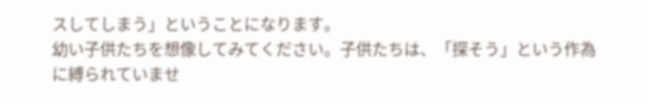スしてしまう」ということになります。
幼い子供たちを想像してみてください。子供たちは、「探そう」という作為に縛られていませ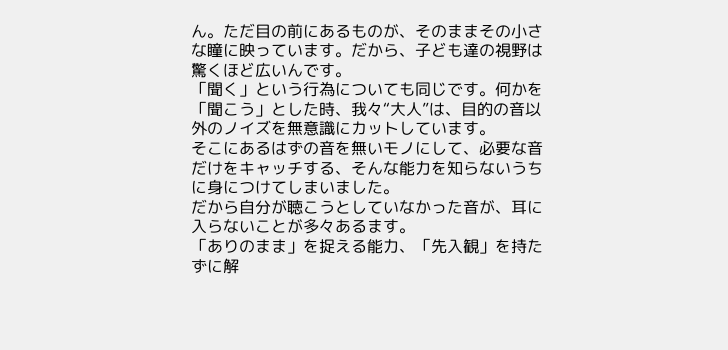ん。ただ目の前にあるものが、そのままその小さな瞳に映っています。だから、子ども達の視野は驚くほど広いんです。
「聞く」という行為についても同じです。何かを「聞こう」とした時、我々“大人”は、目的の音以外のノイズを無意識にカットしています。
そこにあるはずの音を無いモノにして、必要な音だけをキャッチする、そんな能力を知らないうちに身につけてしまいました。
だから自分が聴こうとしていなかった音が、耳に入らないことが多々あるます。
「ありのまま」を捉える能力、「先入観」を持たずに解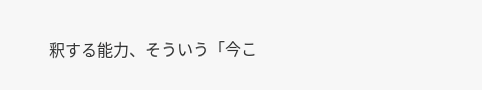釈する能力、そういう「今こ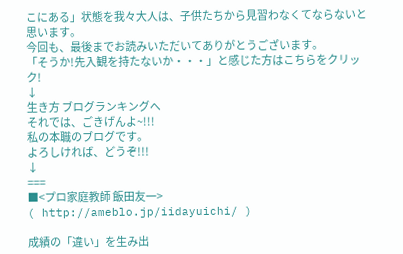こにある」状態を我々大人は、子供たちから見習わなくてならないと思います。
今回も、最後までお読みいただいてありがとうございます。
「そうか!先入観を持たないか・・・」と感じた方はこちらをクリック!
↓
生き方 ブログランキングへ
それでは、ごきげんよ~!!!
私の本職のブログです。
よろしければ、どうぞ!!!
↓
===
■<プロ家庭教師 飯田友一>
( http://ameblo.jp/iidayuichi/ )

成績の「違い」を生み出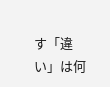す「違い」は何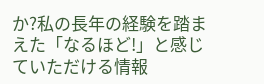か?私の長年の経験を踏まえた「なるほど!」と感じていただける情報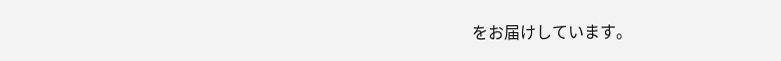をお届けしています。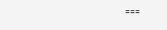===